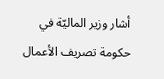أشار وزير الماليّة في حكومة تصريف الأعمال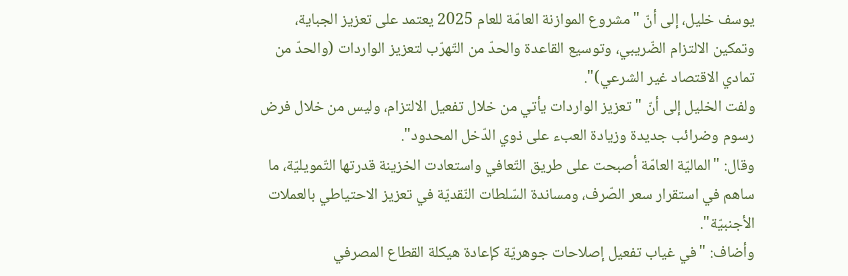يوسف خليل، إلى أنّ "مشروع الموازنة العامّة للعام 2025 يعتمد على تعزيز الجباية، وتمكين الالتزام الضّريبي، وتوسيع القاعدة والحدّ من التّهرّب لتعزيز الواردات (والحدّ من تمادي الاقتصاد غير الشرعي)".
ولفت الخليل إلى أنّ "تعزيز الواردات يأتي من خلال تفعيل الالتزام، وليس من خلال فرض رسوم وضرائب جديدة وزيادة العبء على ذوي الدّخل المحدود".
وقال: "الماليّة العامّة أصبحت على طريق التّعافي واستعادت الخزينة قدرتها التّمويليّة، ما ساهم في استقرار سعر الصّرف، ومساندة السّلطات النّقديّة في تعزيز الاحتياطي بالعملات الأجنبيّة".
وأضاف: "في غياب تفعيل إصلاحات جوهريّة كإعادة هيكلة القطاع المصرفي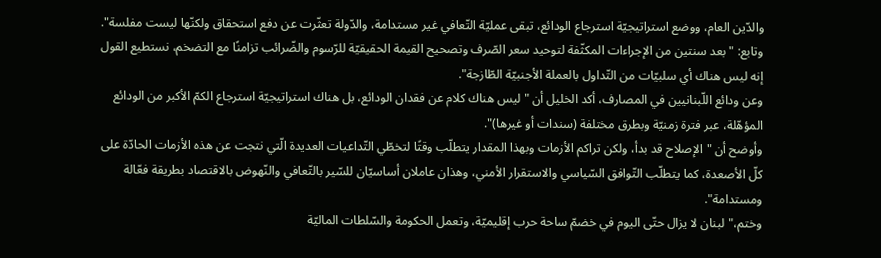والدّين العام، ووضع استراتيجيّة استرجاع الودائع، تبقى عمليّة التّعافي غير مستدامة، والدّولة تعثّرت عن دفع استحقاق ولكنّها ليست مفلسة".
وتابع: "بعد سنتين من الإجراءات المكثّفة لتوحيد سعر الصّرف وتصحيح القيمة الحقيقيّة للرّسوم والضّرائب تزامنًا مع التضخم، نستطيع القول إنه ليس هناك أي سلبيّات من التّداول بالعملة الأجنبيّة الطّازجة".
وعن ودائع اللّبنانيين في المصارف، أكد الخليل أن "ليس هناك كلام عن فقدان الودائع، بل هناك استراتيجيّة استرجاع الكمّ الأكبر من الودائع المؤهّلة، عبر فترة زمنيّة وبطرق مختلفة (سندات أو غيرها)".
وأوضح أن "الإصلاح قد بدأ، ولكن تراكم الأزمات وبهذا المقدار يتطلّب وقتًا لتخطّي التّداعيات العديدة الّتي نتجت عن هذه الأزمات الحادّة على كلّ الأصعدة، كما يتطلّب التّوافق السّياسي والاستقرار الأمني، وهذان عاملان أساسيّان للسّير بالتّعافي والنّهوض بالاقتصاد بطريقة فعّالة ومستدامة".
وختم،"لبنان لا يزال حتّى اليوم في خضمّ ساحة حرب إقليميّة، وتعمل الحكومة والسّلطات الماليّة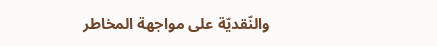والنّقديّة على مواجهة المخاطر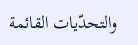والتحدّيات القائمة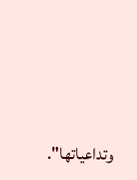وتداعياتها".